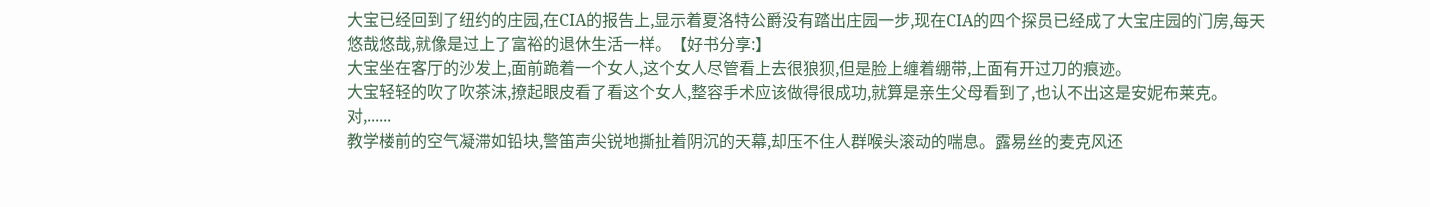大宝已经回到了纽约的庄园,在CIA的报告上,显示着夏洛特公爵没有踏出庄园一步,现在CIA的四个探员已经成了大宝庄园的门房,每天悠哉悠哉,就像是过上了富裕的退休生活一样。【好书分享:】
大宝坐在客厅的沙发上,面前跪着一个女人,这个女人尽管看上去很狼狈,但是脸上缠着绷带,上面有开过刀的痕迹。
大宝轻轻的吹了吹茶沫,撩起眼皮看了看这个女人,整容手术应该做得很成功,就算是亲生父母看到了,也认不出这是安妮布莱克。
对,......
教学楼前的空气凝滞如铅块,警笛声尖锐地撕扯着阴沉的天幕,却压不住人群喉头滚动的喘息。露易丝的麦克风还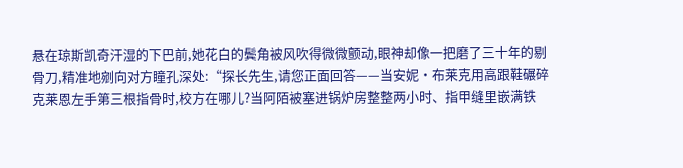悬在琼斯凯奇汗湿的下巴前,她花白的鬓角被风吹得微微颤动,眼神却像一把磨了三十年的剔骨刀,精准地剜向对方瞳孔深处:“探长先生,请您正面回答——当安妮·布莱克用高跟鞋碾碎克莱恩左手第三根指骨时,校方在哪儿?当阿陌被塞进锅炉房整整两小时、指甲缝里嵌满铁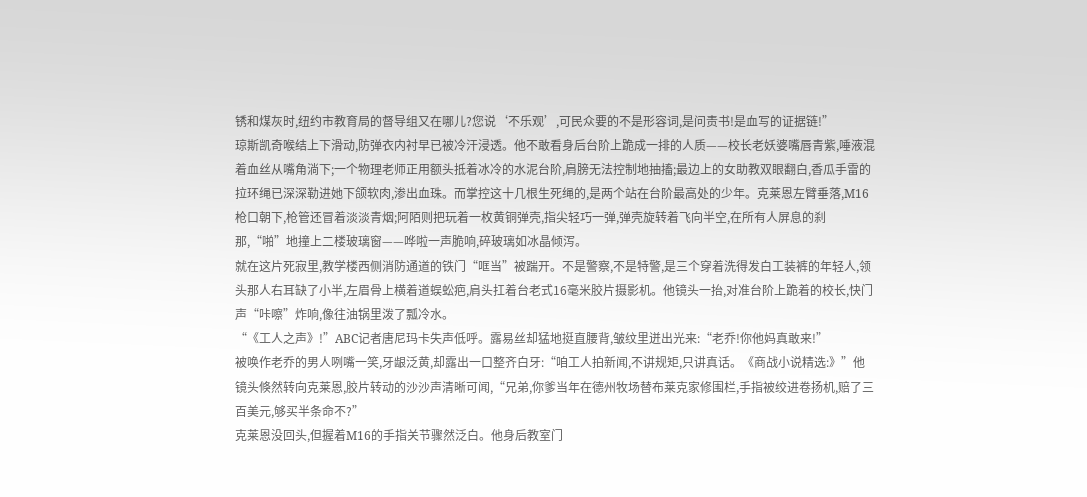锈和煤灰时,纽约市教育局的督导组又在哪儿?您说‘不乐观’,可民众要的不是形容词,是问责书!是血写的证据链!”
琼斯凯奇喉结上下滑动,防弹衣内衬早已被冷汗浸透。他不敢看身后台阶上跪成一排的人质——校长老妖婆嘴唇青紫,唾液混着血丝从嘴角淌下;一个物理老师正用额头抵着冰冷的水泥台阶,肩膀无法控制地抽搐;最边上的女助教双眼翻白,香瓜手雷的拉环绳已深深勒进她下颌软肉,渗出血珠。而掌控这十几根生死绳的,是两个站在台阶最高处的少年。克莱恩左臂垂落,M16枪口朝下,枪管还冒着淡淡青烟;阿陌则把玩着一枚黄铜弹壳,指尖轻巧一弹,弹壳旋转着飞向半空,在所有人屏息的刹那,“啪”地撞上二楼玻璃窗——哗啦一声脆响,碎玻璃如冰晶倾泻。
就在这片死寂里,教学楼西侧消防通道的铁门“哐当”被踹开。不是警察,不是特警,是三个穿着洗得发白工装裤的年轻人,领头那人右耳缺了小半,左眉骨上横着道蜈蚣疤,肩头扛着台老式16毫米胶片摄影机。他镜头一抬,对准台阶上跪着的校长,快门声“咔嚓”炸响,像往油锅里泼了瓢冷水。
“《工人之声》!”ABC记者唐尼玛卡失声低呼。露易丝却猛地挺直腰背,皱纹里迸出光来:“老乔!你他妈真敢来!”
被唤作老乔的男人咧嘴一笑,牙龈泛黄,却露出一口整齐白牙:“咱工人拍新闻,不讲规矩,只讲真话。《商战小说精选:》”他镜头倏然转向克莱恩,胶片转动的沙沙声清晰可闻,“兄弟,你爹当年在德州牧场替布莱克家修围栏,手指被绞进卷扬机,赔了三百美元,够买半条命不?”
克莱恩没回头,但握着M16的手指关节骤然泛白。他身后教室门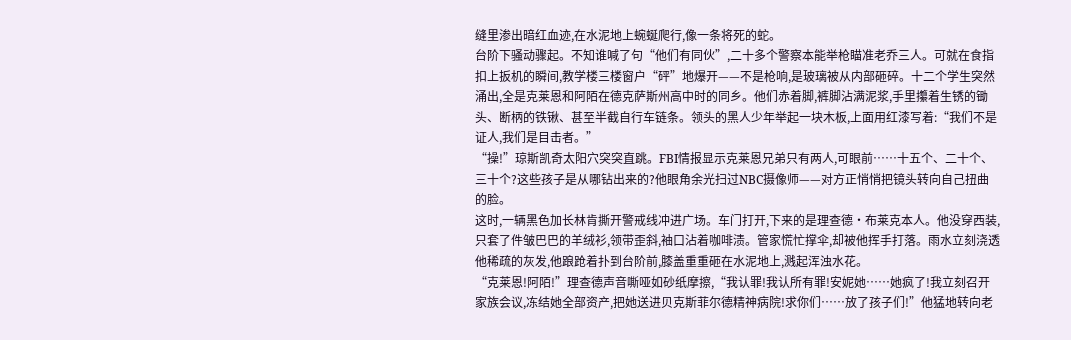缝里渗出暗红血迹,在水泥地上蜿蜒爬行,像一条将死的蛇。
台阶下骚动骤起。不知谁喊了句“他们有同伙”,二十多个警察本能举枪瞄准老乔三人。可就在食指扣上扳机的瞬间,教学楼三楼窗户“砰”地爆开——不是枪响,是玻璃被从内部砸碎。十二个学生突然涌出,全是克莱恩和阿陌在德克萨斯州高中时的同乡。他们赤着脚,裤脚沾满泥浆,手里攥着生锈的锄头、断柄的铁锹、甚至半截自行车链条。领头的黑人少年举起一块木板,上面用红漆写着:“我们不是证人,我们是目击者。”
“操!”琼斯凯奇太阳穴突突直跳。FBI情报显示克莱恩兄弟只有两人,可眼前……十五个、二十个、三十个?这些孩子是从哪钻出来的?他眼角余光扫过NBC摄像师——对方正悄悄把镜头转向自己扭曲的脸。
这时,一辆黑色加长林肯撕开警戒线冲进广场。车门打开,下来的是理查德·布莱克本人。他没穿西装,只套了件皱巴巴的羊绒衫,领带歪斜,袖口沾着咖啡渍。管家慌忙撑伞,却被他挥手打落。雨水立刻浇透他稀疏的灰发,他踉跄着扑到台阶前,膝盖重重砸在水泥地上,溅起浑浊水花。
“克莱恩!阿陌!”理查德声音嘶哑如砂纸摩擦,“我认罪!我认所有罪!安妮她……她疯了!我立刻召开家族会议,冻结她全部资产,把她送进贝克斯菲尔德精神病院!求你们……放了孩子们!”他猛地转向老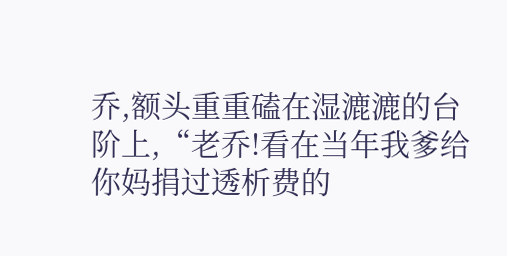乔,额头重重磕在湿漉漉的台阶上,“老乔!看在当年我爹给你妈捐过透析费的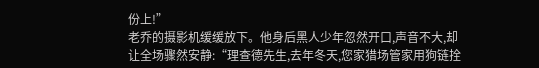份上!”
老乔的摄影机缓缓放下。他身后黑人少年忽然开口,声音不大,却让全场骤然安静:“理查德先生,去年冬天,您家猎场管家用狗链拴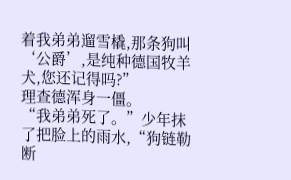着我弟弟遛雪橇,那条狗叫‘公爵’,是纯种德国牧羊犬,您还记得吗?”
理查德浑身一僵。
“我弟弟死了。”少年抹了把脸上的雨水,“狗链勒断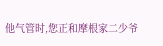他气管时,您正和摩根家二少爷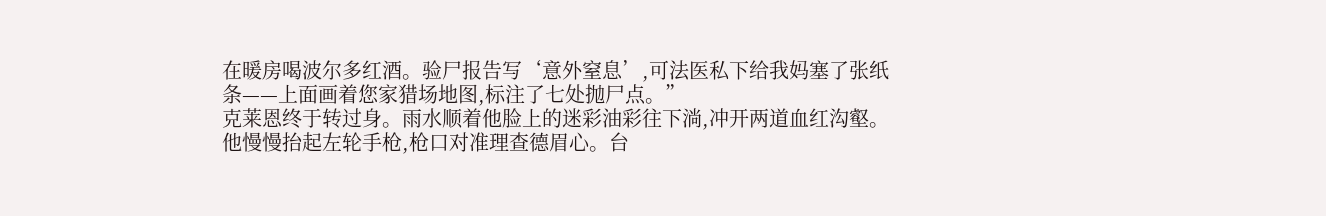在暖房喝波尔多红酒。验尸报告写‘意外窒息’,可法医私下给我妈塞了张纸条——上面画着您家猎场地图,标注了七处抛尸点。”
克莱恩终于转过身。雨水顺着他脸上的迷彩油彩往下淌,冲开两道血红沟壑。他慢慢抬起左轮手枪,枪口对准理查德眉心。台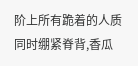阶上所有跪着的人质同时绷紧脊背,香瓜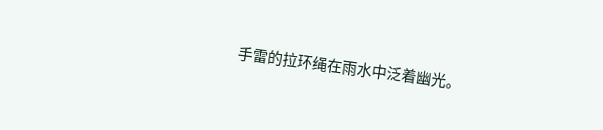手雷的拉环绳在雨水中泛着幽光。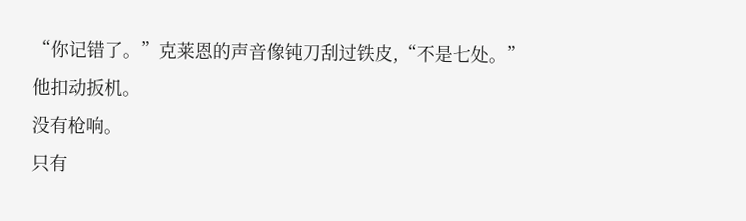“你记错了。”克莱恩的声音像钝刀刮过铁皮,“不是七处。”
他扣动扳机。
没有枪响。
只有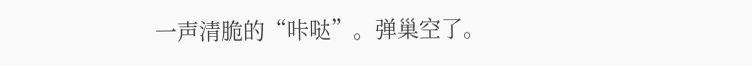一声清脆的“咔哒”。弹巢空了。